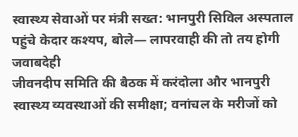स्वास्थ्य सेवाओं पर मंत्री सख्त: भानपुरी सिविल अस्पताल पहुंचे केदार कश्यप, बोले— लापरवाही की तो तय होगी जवाबदेही
जीवनदीप समिति की बैठक में करंदोला और भानपुरी स्वास्थ्य व्यवस्थाओं की समीक्षा; वनांचल के मरीजों को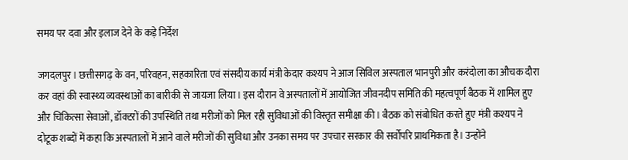समय पर दवा और इलाज देने के कड़े निर्देश

जगदलपुर। छत्तीसगढ़ के वन, परिवहन, सहकारिता एवं संसदीय कार्य मंत्री केदार कश्यप ने आज सिविल अस्पताल भानपुरी और करंदोला का औचक दौरा कर वहां की स्वास्थ्य व्यवस्थाओं का बारीकी से जायजा लिया। इस दौरान वे अस्पतालों में आयोजित जीवनदीप समिति की महत्वपूर्ण बैठक में शामिल हुए और चिकित्सा सेवाओं, डॉक्टरों की उपस्थिति तथा मरीजों को मिल रही सुविधाओं की विस्तृत समीक्षा की। बैठक को संबोधित करते हुए मंत्री कश्यप ने दोटूक शब्दों में कहा कि अस्पतालों में आने वाले मरीजों की सुविधा और उनका समय पर उपचार सरकार की सर्वोपरि प्राथमिकता है। उन्होंने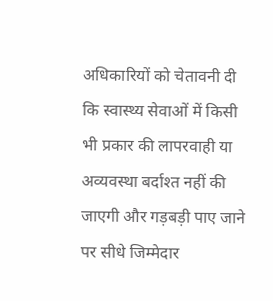अधिकारियों को चेतावनी दी कि स्वास्थ्य सेवाओं में किसी भी प्रकार की लापरवाही या अव्यवस्था बर्दाश्त नहीं की जाएगी और गड़बड़ी पाए जाने पर सीधे जिम्मेदार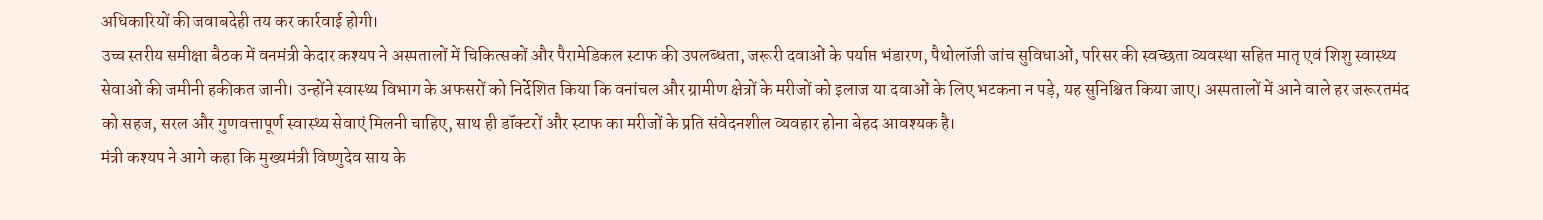अधिकारियों की जवाबदेही तय कर कार्रवाई होगी।
उच्च स्तरीय समीक्षा बैठक में वनमंत्री केदार कश्यप ने अस्पतालों में चिकित्सकों और पैरामेडिकल स्टाफ की उपलब्धता, जरूरी दवाओं के पर्याप्त भंडारण, पैथोलॉजी जांच सुविधाओं, परिसर की स्वच्छता व्यवस्था सहित मातृ एवं शिशु स्वास्थ्य सेवाओं की जमीनी हकीकत जानी। उन्होंने स्वास्थ्य विभाग के अफसरों को निर्देशित किया कि वनांचल और ग्रामीण क्षेत्रों के मरीजों को इलाज या दवाओं के लिए भटकना न पड़े, यह सुनिश्चित किया जाए। अस्पतालों में आने वाले हर जरूरतमंद को सहज, सरल और गुणवत्तापूर्ण स्वास्थ्य सेवाएं मिलनी चाहिए, साथ ही डॉक्टरों और स्टाफ का मरीजों के प्रति संवेदनशील व्यवहार होना बेहद आवश्यक है।
मंत्री कश्यप ने आगे कहा कि मुख्यमंत्री विष्णुदेव साय के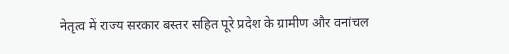नेतृत्व में राज्य सरकार बस्तर सहित पूरे प्रदेश के ग्रामीण और वनांचल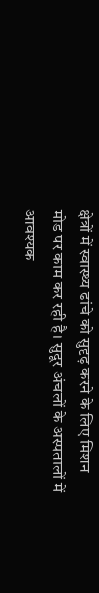क्षेत्रों में स्वास्थ्य ढांचे को सुदृढ़ करने के लिए मिशन मोड पर काम कर रही है। सुदूर अंचलों के अस्पतालों में आवश्यक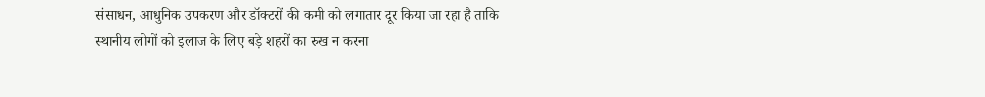संसाधन, आधुनिक उपकरण और डॉक्टरों की कमी को लगातार दूर किया जा रहा है ताकि स्थानीय लोगों को इलाज के लिए बड़े शहरों का रुख न करना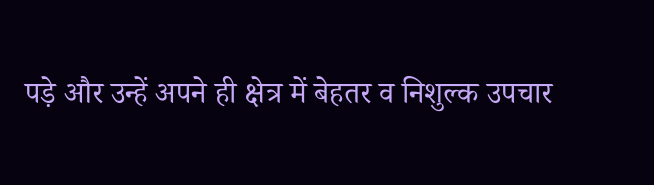पड़े और उन्हें अपने ही क्षेत्र में बेहतर व निशुल्क उपचार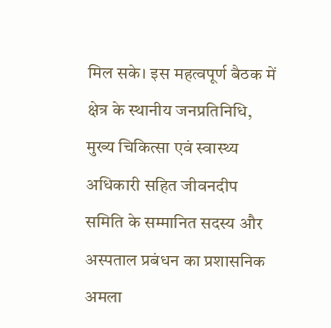मिल सके। इस महत्वपूर्ण बैठक में क्षेत्र के स्थानीय जनप्रतिनिधि, मुख्य चिकित्सा एवं स्वास्थ्य अधिकारी सहित जीवनदीप समिति के सम्मानित सदस्य और अस्पताल प्रबंधन का प्रशासनिक अमला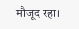मौजूद रहा।